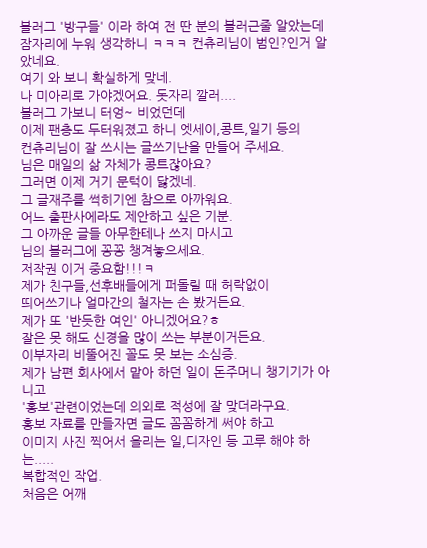블러그 '방구들' 이라 하여 전 딴 분의 블러근줄 알았는데
잠자리에 누워 생각하니 ㅋㅋㅋ 컨츄리님이 범인?인거 알았네요.
여기 와 보니 확실하게 맞네.
나 미아리로 가야겠어요. 돗자리 깔러....
블러그 가보니 터엉~ 비었던데
이제 팬층도 두터워졌고 하니 엣세이,콩트,일기 등의
컨츄리님이 잘 쓰시는 글쓰기난을 만들어 주세요.
님은 매일의 삶 자체가 콩트잖아요?
그러면 이제 거기 문턱이 닳겠네.
그 글재주를 썩히기엔 참으로 아까워요.
어느 출판사에라도 제안하고 싶은 기분.
그 아까운 글들 아무한테나 쓰지 마시고
님의 블러그에 꽁꽁 챙겨놓으세요.
저작권 이거 중요함!!!ㅋ
제가 친구들,선후배들에게 퍼돌릴 때 허락없이
띄어쓰기나 얼마간의 철자는 손 봤거든요.
제가 또 '반듯한 여인' 아니겠어요?ㅎ
잘은 못 해도 신경을 많이 쓰는 부분이거든요.
이부자리 비뚤어진 꼴도 못 보는 소심증.
제가 남편 회사에서 맡아 하던 일이 돈주머니 챙기기가 아니고
'홍보'관련이었는데 의외로 적성에 잘 맞더라구요.
홍보 자료를 만들자면 글도 꼼꼼하게 써야 하고
이미지 사진 찍어서 올리는 일,디자인 등 고루 해야 하는.....
복합적인 작업.
처음은 어깨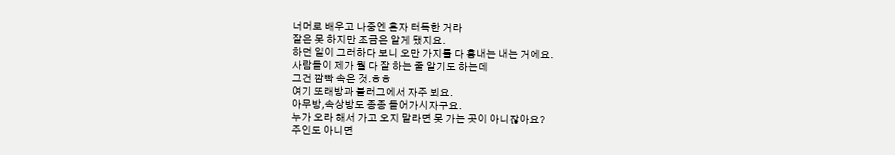너머로 배우고 나중엔 혼자 터득한 거라
잘은 못 하지만 조금은 알게 됐지요.
하던 일이 그러하다 보니 오만 가지를 다 흉내는 내는 거에요.
사람들이 제가 뭘 다 잘 하는 줄 알기도 하는데
그건 깜빡 속은 것.ㅎㅎ
여기 또래방과 블러그에서 자주 뵈요.
아무방,속상방도 종종 들어가시자구요.
누가 오라 해서 가고 오지 말라면 못 가는 곳이 아니잖아요?
주인도 아니면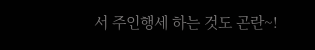서 주인행세 하는 것도 곤란~!